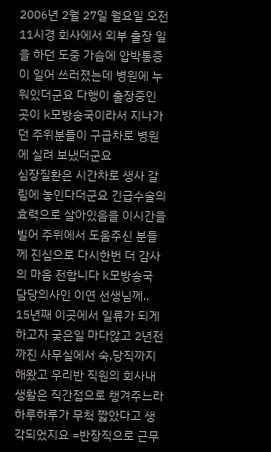2006년 2월 27일 월요일 오전11시경 회사에서 외부 출장 일을 하던 도중 가슴에 압박통증이 일어 쓰러졌는데 병원에 누워있더군요 다행이 출장중인 곳이 k모방송국이라서 지나가던 주위분들이 구급차로 병원에 실려 보냈더군요
심장질환은 시간차로 생사 갈림에 놓인다더군요 긴급수술의 효력으로 살아있음을 이시간을 빌어 주위에서 도움주신 분들께 진심으로 다시한번 더 감사의 마음 전합니다 k모방송국 담당의사인 이연 선생님께..
15년째 이곳에서 일류가 되게하고자 궂은일 마다않고 2년전까진 사무실에서 숙,당직까지 해왔고 우리반 직원의 회사내생활은 직간접으로 챙겨주느라 하루하루가 무척 짧았다고 생각되었지요 =반장직으로 근무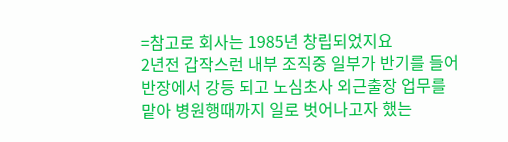=참고로 회사는 1985년 창립되었지요
2년전 갑작스런 내부 조직중 일부가 반기를 들어 반장에서 강등 되고 노심초사 외근출장 업무를 맡아 병원행때까지 일로 벗어나고자 했는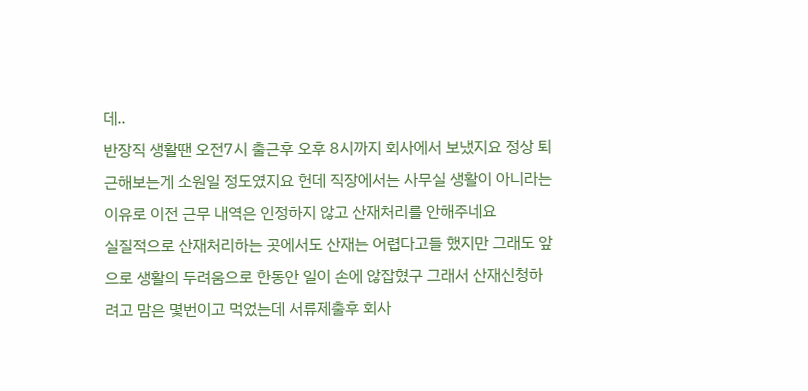데..
반장직 생활땐 오전7시 출근후 오후 8시까지 회사에서 보냈지요 정상 퇴근해보는게 소원일 정도였지요 헌데 직장에서는 사무실 생활이 아니라는 이유로 이전 근무 내역은 인정하지 않고 산재처리를 안해주네요
실질적으로 산재처리하는 곳에서도 산재는 어렵다고들 했지만 그래도 앞으로 생활의 두려움으로 한동안 일이 손에 않잡혔구 그래서 산재신청하려고 맘은 몇번이고 먹었는데 서류제출후 회사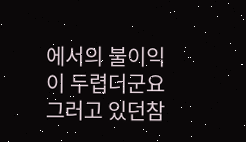에서의 불이익이 두렵더군요
그러고 있던참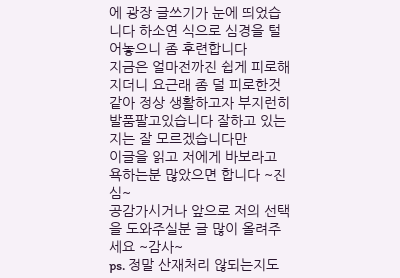에 광장 글쓰기가 눈에 띄었습니다 하소연 식으로 심경을 털어놓으니 좀 후련합니다
지금은 얼마전까진 쉽게 피로해지더니 요근래 좀 덜 피로한것 같아 정상 생활하고자 부지런히 발품팔고있습니다 잘하고 있는지는 잘 모르겠습니다만
이글을 읽고 저에게 바보라고 욕하는분 많았으면 합니다 ~진심~
공감가시거나 앞으로 저의 선택을 도와주실분 글 많이 올려주세요 ~감사~
ps. 정말 산재처리 않되는지도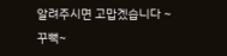알려주시면 고맙겠습니다 ~꾸뻑~